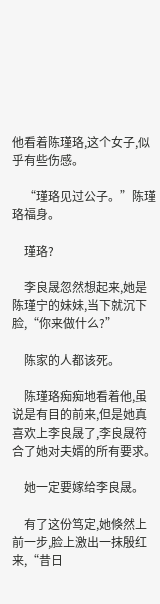他看着陈瑾珞,这个女子,似乎有些伤感。

    “瑾珞见过公子。”陈瑾珞福身。

    瑾珞?

    李良晟忽然想起来,她是陈瑾宁的妹妹,当下就沉下脸,“你来做什么?”

    陈家的人都该死。

    陈瑾珞痴痴地看着他,虽说是有目的前来,但是她真喜欢上李良晟了,李良晟符合了她对夫婿的所有要求。

    她一定要嫁给李良晟。

    有了这份笃定,她倏然上前一步,脸上激出一抹殷红来,“昔日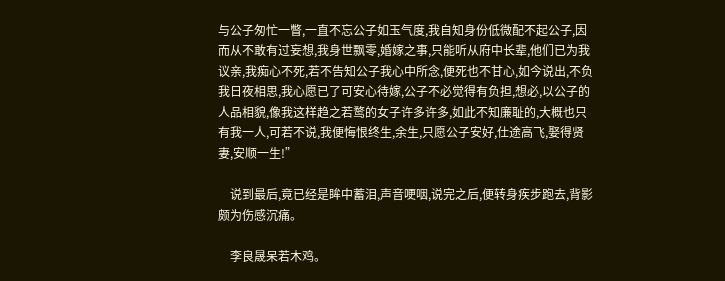与公子匆忙一瞥,一直不忘公子如玉气度,我自知身份低微配不起公子,因而从不敢有过妄想,我身世飘零,婚嫁之事,只能听从府中长辈,他们已为我议亲,我痴心不死,若不告知公子我心中所念,便死也不甘心,如今说出,不负我日夜相思,我心愿已了可安心待嫁,公子不必觉得有负担,想必,以公子的人品相貌,像我这样趋之若鹜的女子许多许多,如此不知廉耻的,大概也只有我一人,可若不说,我便悔恨终生,余生,只愿公子安好,仕途高飞,娶得贤妻,安顺一生!”

    说到最后,竟已经是眸中蓄泪,声音哽咽,说完之后,便转身疾步跑去,背影颇为伤感沉痛。

    李良晟呆若木鸡。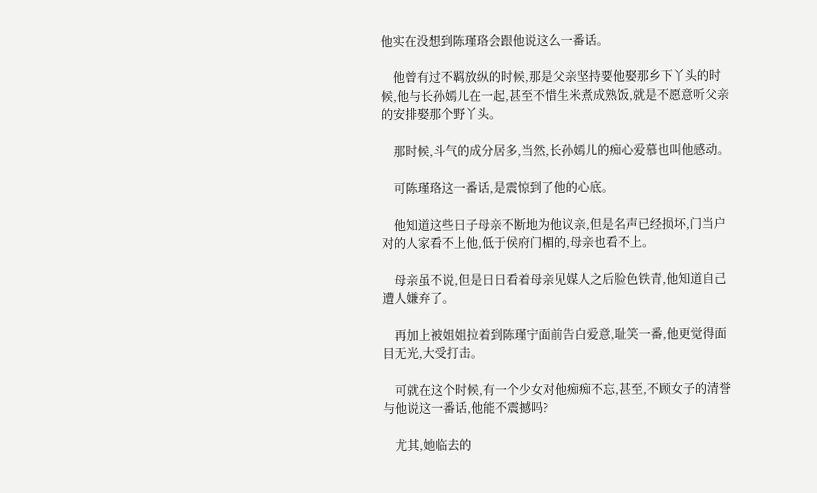他实在没想到陈瑾珞会跟他说这么一番话。

    他曾有过不羁放纵的时候,那是父亲坚持要他娶那乡下丫头的时候,他与长孙嫣儿在一起,甚至不惜生米煮成熟饭,就是不愿意听父亲的安排娶那个野丫头。

    那时候,斗气的成分居多,当然,长孙嫣儿的痴心爱慕也叫他感动。

    可陈瑾珞这一番话,是震惊到了他的心底。

    他知道这些日子母亲不断地为他议亲,但是名声已经损坏,门当户对的人家看不上他,低于侯府门楣的,母亲也看不上。

    母亲虽不说,但是日日看着母亲见媒人之后脸色铁青,他知道自己遭人嫌弃了。

    再加上被姐姐拉着到陈瑾宁面前告白爱意,耻笑一番,他更觉得面目无光,大受打击。

    可就在这个时候,有一个少女对他痴痴不忘,甚至,不顾女子的清誉与他说这一番话,他能不震撼吗?

    尤其,她临去的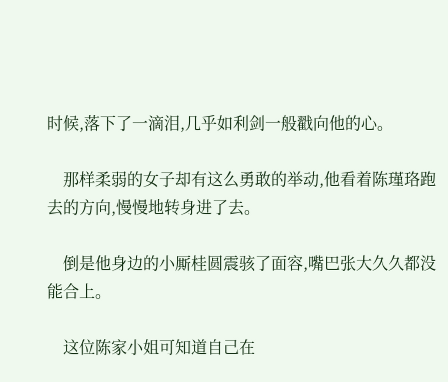时候,落下了一滴泪,几乎如利剑一般戳向他的心。

    那样柔弱的女子却有这么勇敢的举动,他看着陈瑾珞跑去的方向,慢慢地转身进了去。

    倒是他身边的小厮桂圆震骇了面容,嘴巴张大久久都没能合上。

    这位陈家小姐可知道自己在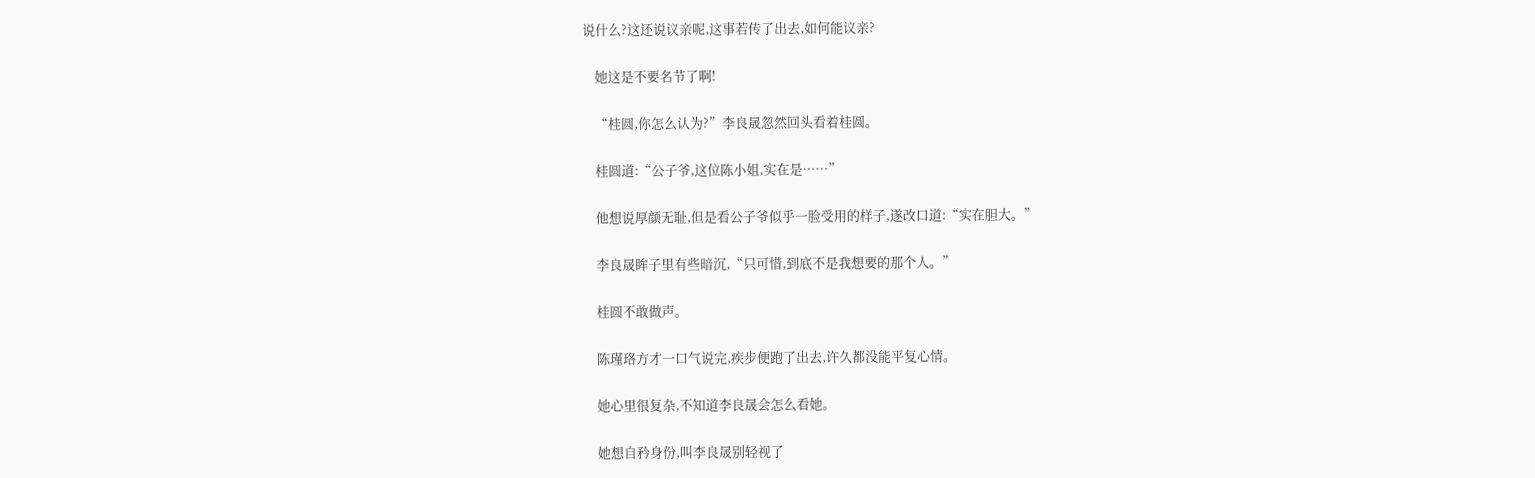说什么?这还说议亲呢,这事若传了出去,如何能议亲?

    她这是不要名节了啊!

    “桂圆,你怎么认为?”李良晟忽然回头看着桂圆。

    桂圆道:“公子爷,这位陈小姐,实在是……”

    他想说厚颜无耻,但是看公子爷似乎一脸受用的样子,遂改口道:“实在胆大。”

    李良晟眸子里有些暗沉,“只可惜,到底不是我想要的那个人。”

    桂圆不敢做声。

    陈瑾珞方才一口气说完,疾步便跑了出去,许久都没能平复心情。

    她心里很复杂,不知道李良晟会怎么看她。

    她想自矜身份,叫李良晟别轻视了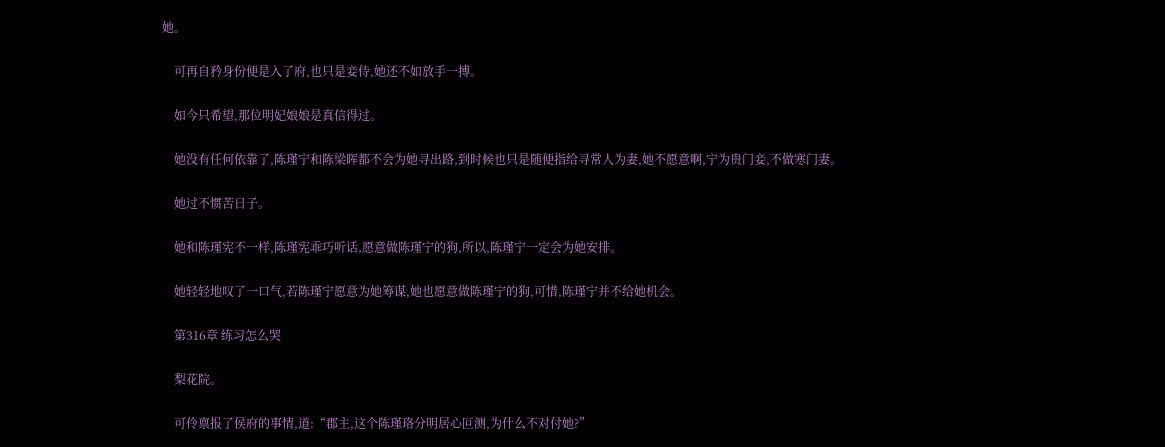她。

    可再自矜身份便是入了府,也只是妾侍,她还不如放手一搏。

    如今只希望,那位明妃娘娘是真信得过。

    她没有任何依靠了,陈瑾宁和陈梁晖都不会为她寻出路,到时候也只是随便指给寻常人为妻,她不愿意啊,宁为贵门妾,不做寒门妻。

    她过不惯苦日子。

    她和陈瑾宪不一样,陈瑾宪乖巧听话,愿意做陈瑾宁的狗,所以,陈瑾宁一定会为她安排。

    她轻轻地叹了一口气,若陈瑾宁愿意为她筹谋,她也愿意做陈瑾宁的狗,可惜,陈瑾宁并不给她机会。

    第316章 练习怎么哭

    梨花院。

    可伶禀报了侯府的事情,道:“郡主,这个陈瑾珞分明居心叵测,为什么不对付她?”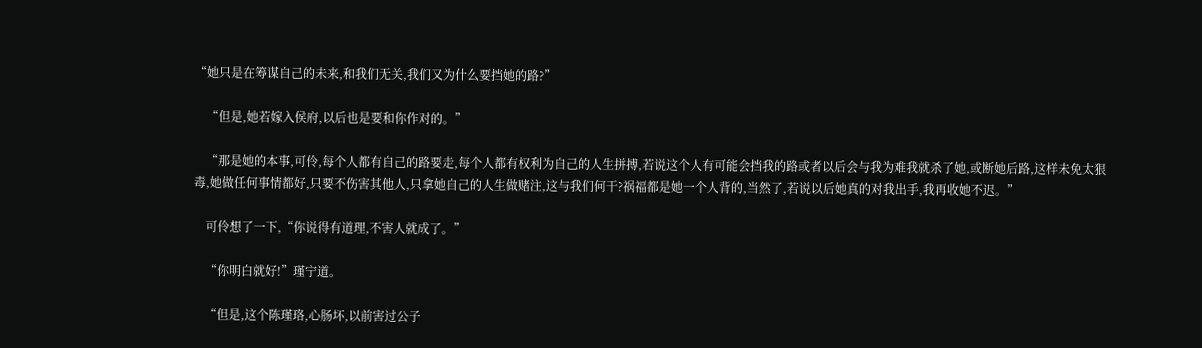“她只是在筹谋自己的未来,和我们无关,我们又为什么要挡她的路?”

    “但是,她若嫁入侯府,以后也是要和你作对的。”

    “那是她的本事,可伶,每个人都有自己的路要走,每个人都有权利为自己的人生拼搏,若说这个人有可能会挡我的路或者以后会与我为难我就杀了她,或断她后路,这样未免太狠毒,她做任何事情都好,只要不伤害其他人,只拿她自己的人生做赌注,这与我们何干?祸福都是她一个人背的,当然了,若说以后她真的对我出手,我再收她不迟。”

    可伶想了一下,“你说得有道理,不害人就成了。”

    “你明白就好!”瑾宁道。

    “但是,这个陈瑾珞,心肠坏,以前害过公子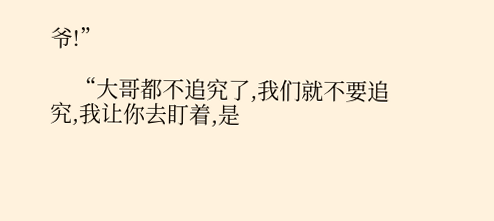爷!”

    “大哥都不追究了,我们就不要追究,我让你去盯着,是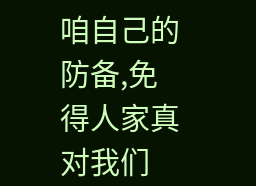咱自己的防备,免得人家真对我们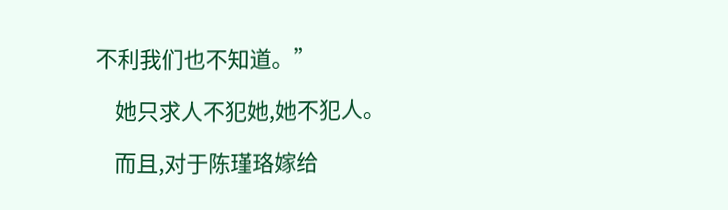不利我们也不知道。”

    她只求人不犯她,她不犯人。

    而且,对于陈瑾珞嫁给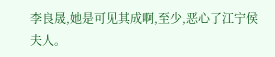李良晟,她是可见其成啊,至少,恶心了江宁侯夫人。